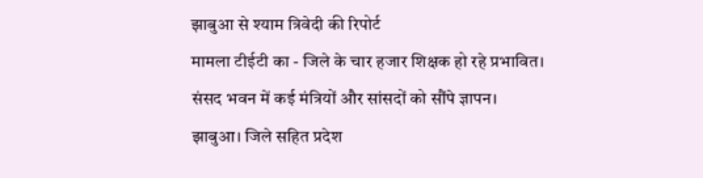झाबुआ से श्याम त्रिवेदी की रिपोर्ट
मामला टीईटी का - जिले के चार हजार शिक्षक हो रहे प्रभावित।
संसद भवन में कई मंत्रियों और सांसदों को सौंपे ज्ञापन।
झाबुआ। जिले सहित प्रदेश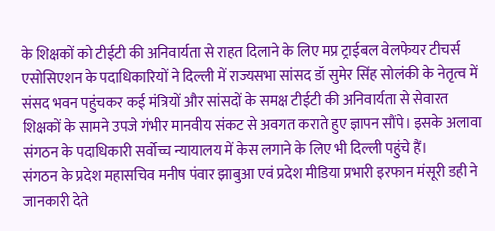के शिक्षकों को टीईटी की अनिवार्यता से राहत दिलाने के लिए मप्र ट्राईबल वेलफेयर टीचर्स एसोसिएशन के पदाधिकारियों ने दिल्ली में राज्यसभा सांसद डॉ सुमेर सिंह सोलंकी के नेतृत्व में संसद भवन पहुंचकर कई मंत्रियों और सांसदों के समक्ष टीईटी की अनिवार्यता से सेवारत शिक्षकों के सामने उपजे गंभीर मानवीय संकट से अवगत कराते हुए ज्ञापन सौंपे। इसके अलावा संगठन के पदाधिकारी सर्वोच्च न्यायालय में केस लगाने के लिए भी दिल्ली पहुंचे हैं।
संगठन के प्रदेश महासचिव मनीष पंवार झाबुआ एवं प्रदेश मीडिया प्रभारी इरफान मंसूरी डही ने जानकारी देते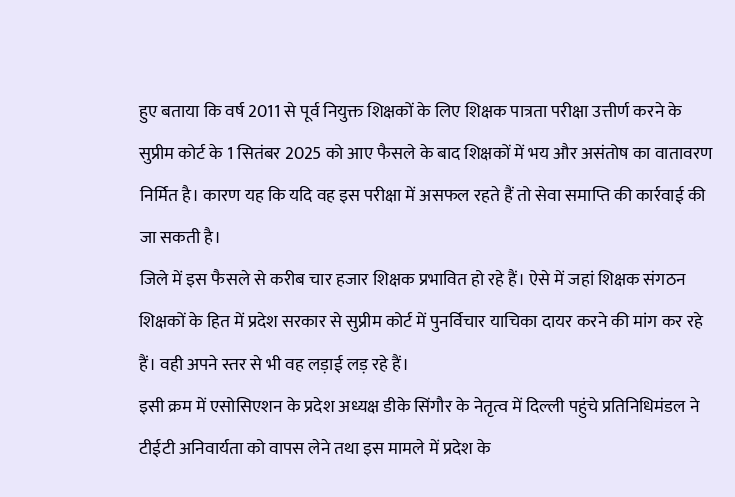हुए बताया कि वर्ष 2011 से पूर्व नियुक्त शिक्षकों के लिए शिक्षक पात्रता परीक्षा उत्तीर्ण करने के सुप्रीम कोर्ट के 1 सितंबर 2025 को आए फैसले के बाद शिक्षकों में भय और असंतोष का वातावरण निर्मित है। कारण यह कि यदि वह इस परीक्षा में असफल रहते हैं तो सेवा समाप्ति की कार्रवाई की जा सकती है।
जिले में इस फैसले से करीब चार हजार शिक्षक प्रभावित हो रहे हैं। ऐसे में जहां शिक्षक संगठन शिक्षकों के हित में प्रदेश सरकार से सुप्रीम कोर्ट में पुनर्विचार याचिका दायर करने की मांग कर रहे हैं। वही अपने स्तर से भी वह लड़ाई लड़ रहे हैं।
इसी क्रम में एसोसिएशन के प्रदेश अध्यक्ष डीके सिंगौर के नेतृत्व में दिल्ली पहुंचे प्रतिनिधिमंडल ने टीईटी अनिवार्यता को वापस लेने तथा इस मामले में प्रदेश के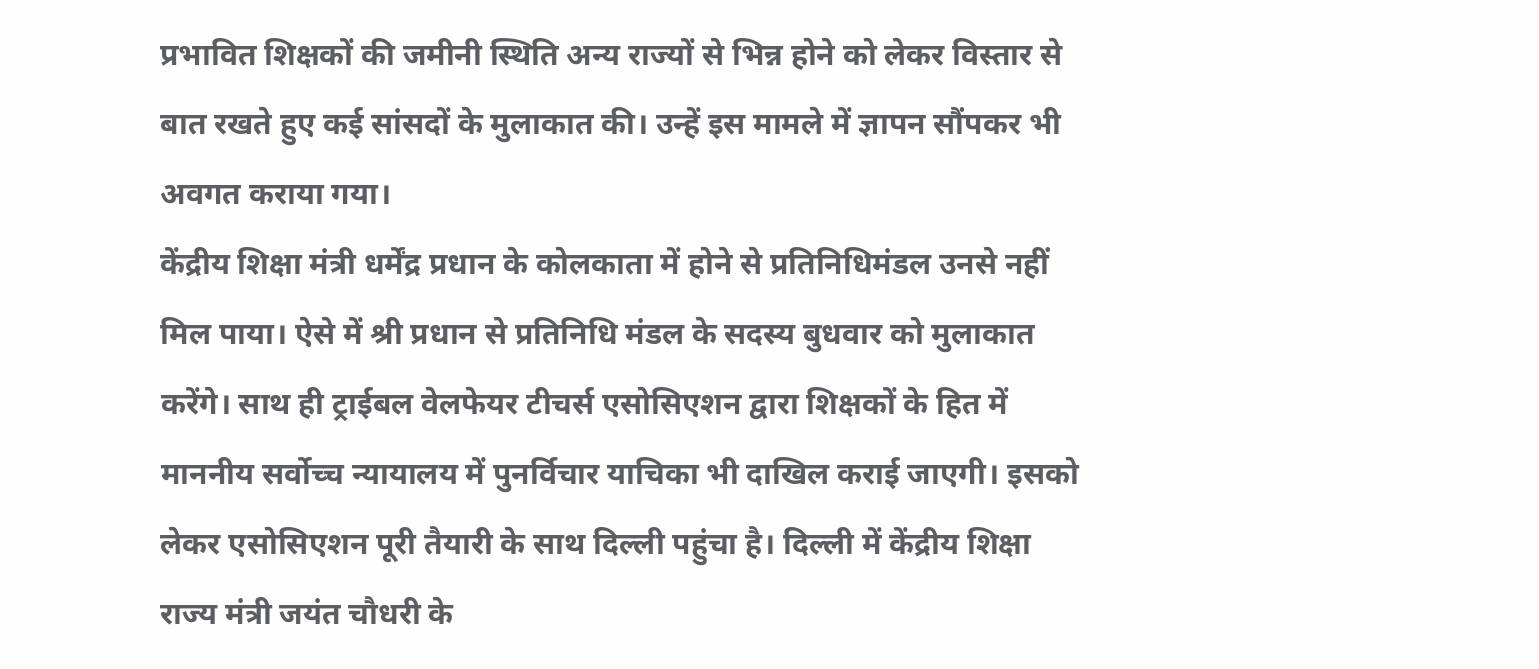प्रभावित शिक्षकों की जमीनी स्थिति अन्य राज्यों से भिन्न होने को लेकर विस्तार से बात रखते हुए कई सांसदों के मुलाकात की। उन्हें इस मामले में ज्ञापन सौंपकर भी अवगत कराया गया।
केंद्रीय शिक्षा मंत्री धर्मेंद्र प्रधान के कोलकाता में होने से प्रतिनिधिमंडल उनसे नहीं मिल पाया। ऐसे में श्री प्रधान से प्रतिनिधि मंडल के सदस्य बुधवार को मुलाकात करेंगे। साथ ही ट्राईबल वेलफेयर टीचर्स एसोसिएशन द्वारा शिक्षकों के हित में माननीय सर्वोच्च न्यायालय में पुनर्विचार याचिका भी दाखिल कराई जाएगी। इसको लेकर एसोसिएशन पूरी तैयारी के साथ दिल्ली पहुंचा है। दिल्ली में केंद्रीय शिक्षा राज्य मंत्री जयंत चौधरी के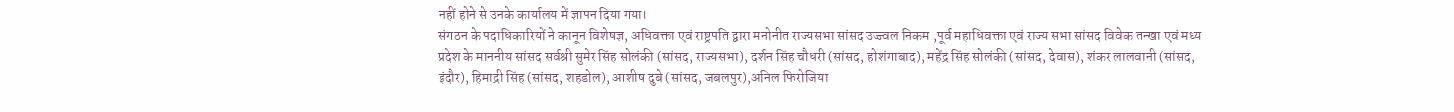नहीं होने से उनके कार्यालय में ज्ञापन दिया गया।
संगठन के पदाधिकारियों ने कानून विशेषज्ञ, अधिवक्ता एवं राष्ट्रपति द्वारा मनोनीत राज्यसभा सांसद उज्ज्वल निकम ,पूर्व महाधिवक्ता एवं राज्य सभा सांसद विवेक तन्खा एवं मध्य प्रदेश के माननीय सांसद सर्वश्री सुमेर सिंह सोलंकी (सांसद, राज्यसभा), दर्शन सिंह चौधरी (सांसद, होशंगाबाद), महेंद्र सिंह सोलंकी (सांसद, देवास), शंकर लालवानी (सांसद, इंदौर), हिमाद्री सिंह (सांसद, शहडोल), आशीष दुबे (सांसद, जबलपुर),अनिल फिरोजिया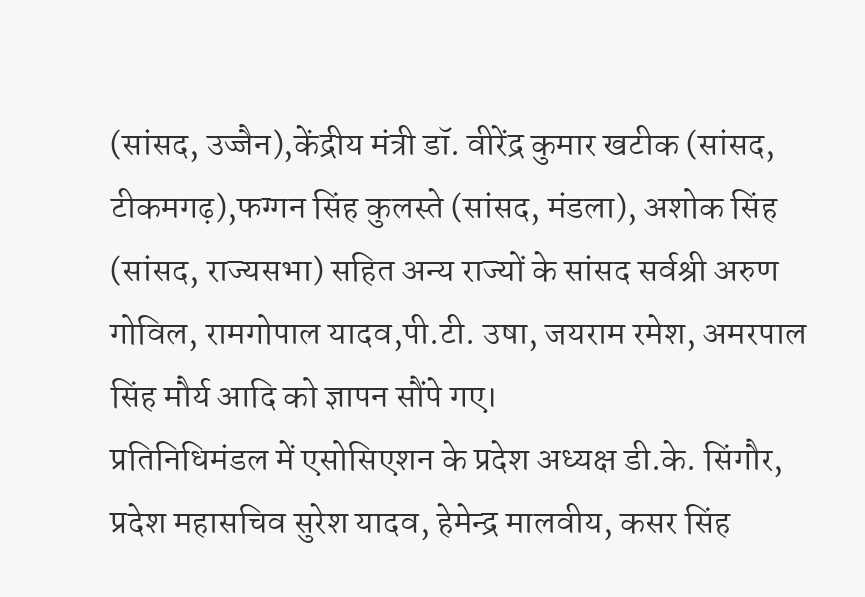(सांसद, उज्जैन),केंद्रीय मंत्री डॉ. वीरेंद्र कुमार खटीक (सांसद, टीकमगढ़),फग्गन सिंह कुलस्ते (सांसद, मंडला), अशोक सिंह (सांसद, राज्यसभा) सहित अन्य राज्यों के सांसद सर्वश्री अरुण गोविल, रामगोपाल यादव,पी.टी. उषा, जयराम रमेश, अमरपाल सिंह मौर्य आदि को ज्ञापन सौंपे गए।
प्रतिनिधिमंडल में एसोसिएशन के प्रदेश अध्यक्ष डी.के. सिंगौर,
प्रदेश महासचिव सुरेश यादव, हेमेन्द्र मालवीय, कसर सिंह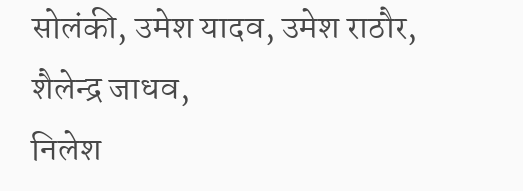सोलंकी, उमेश यादव, उमेश राठौर, शैलेन्द्र जाधव,
निलेश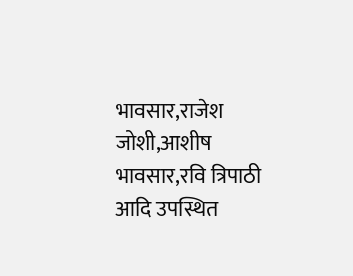भावसार,राजेश जोशी,आशीष भावसार,रवि त्रिपाठी आदि उपस्थित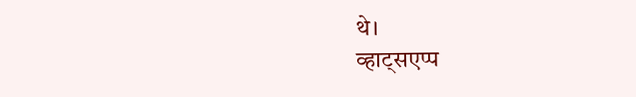थे।
व्हाट्सएप्प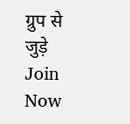ग्रुप से जुड़े
Join Now